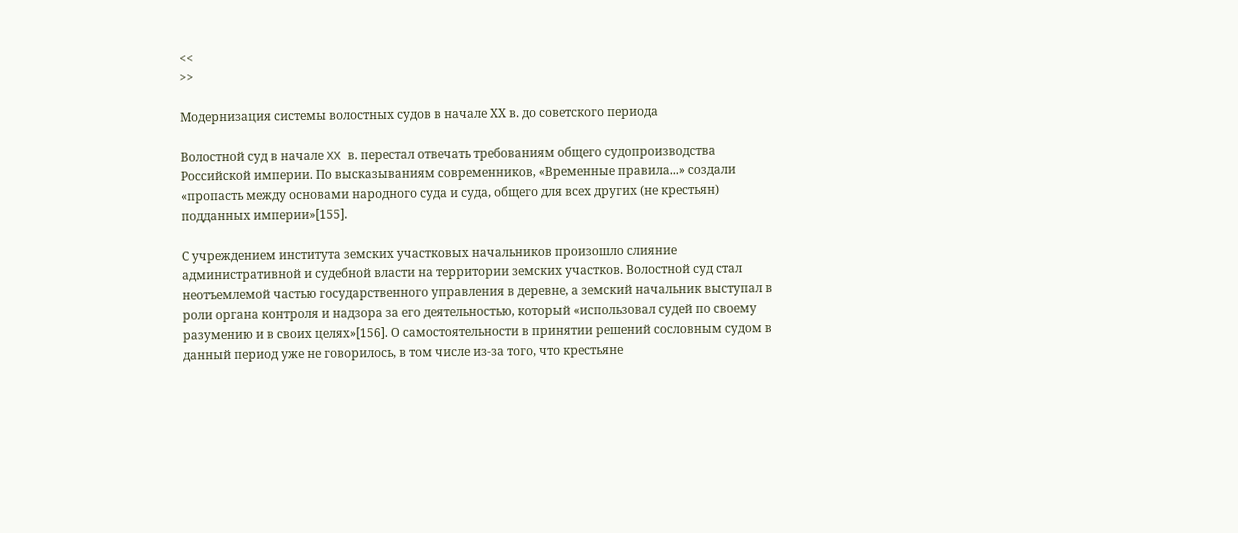<<
>>

Модернизация системы волостных судов в начале ХХ в. до советского периода

Волостной суд в начале XX в. перестал отвечать требованиям общего судопроизводства Российской империи. По высказываниям современников, «Временные правила...» создали «пропасть между основами народного суда и суда, общего для всех других (не крестьян) подданных империи»[155].

С учреждением института земских участковых начальников произошло слияние административной и судебной власти на территории земских участков. Волостной суд стал неотъемлемой частью государственного управления в деревне, а земский начальник выступал в роли органа контроля и надзора за его деятельностью, который «использовал судей по своему разумению и в своих целях»[156]. О самостоятельности в принятии решений сословным судом в данный период уже не говорилось, в том числе из-за того, что крестьяне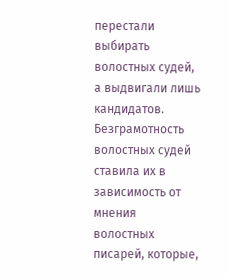перестали выбирать волостных судей, а выдвигали лишь кандидатов. Безграмотность волостных судей ставила их в зависимость от мнения волостных писарей, которые,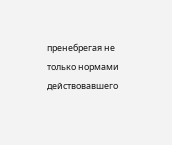пренебрегая не только нормами действовавшего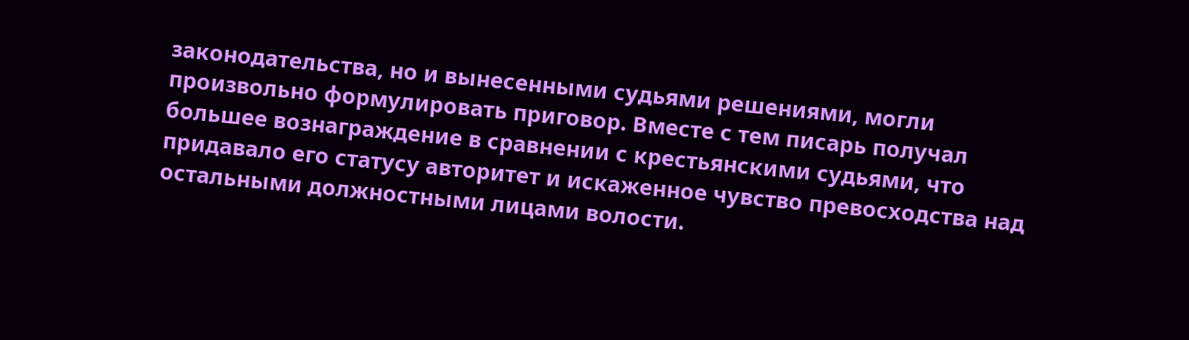законодательства, но и вынесенными судьями решениями, могли произвольно формулировать приговор. Вместе с тем писарь получал большее вознаграждение в сравнении с крестьянскими судьями, что придавало его статусу авторитет и искаженное чувство превосходства над остальными должностными лицами волости.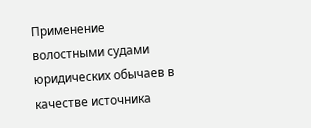Применение волостными судами юридических обычаев в качестве источника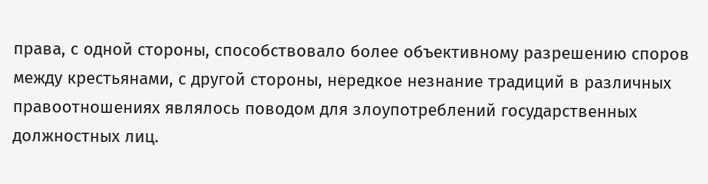права, с одной стороны, способствовало более объективному разрешению споров между крестьянами, с другой стороны, нередкое незнание традиций в различных правоотношениях являлось поводом для злоупотреблений государственных должностных лиц.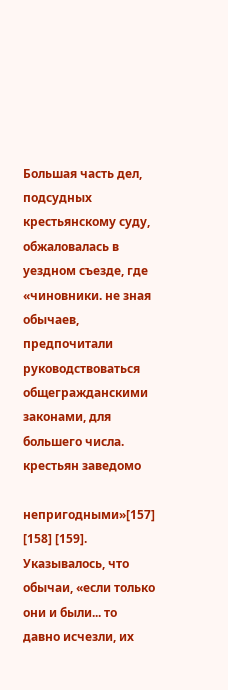Большая часть дел, подсудных крестьянскому суду, обжаловалась в уездном съезде, где «чиновники. не зная обычаев, предпочитали руководствоваться общегражданскими законами, для большего числа. крестьян заведомо

непригодными»[157] [158] [159]. Указывалось, что обычаи, «если только они и были... то давно исчезли, их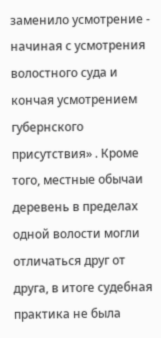заменило усмотрение - начиная с усмотрения волостного суда и кончая усмотрением губернского присутствия» . Кроме того, местные обычаи деревень в пределах одной волости могли отличаться друг от друга, в итоге судебная практика не была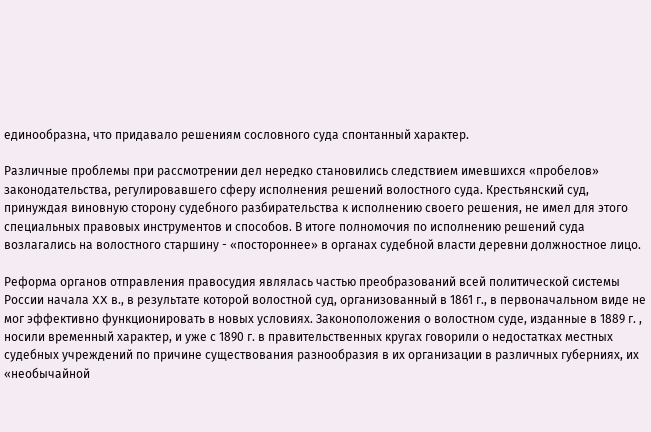единообразна, что придавало решениям сословного суда спонтанный характер.

Различные проблемы при рассмотрении дел нередко становились следствием имевшихся «пробелов» законодательства, регулировавшего сферу исполнения решений волостного суда. Крестьянский суд, принуждая виновную сторону судебного разбирательства к исполнению своего решения, не имел для этого специальных правовых инструментов и способов. В итоге полномочия по исполнению решений суда возлагались на волостного старшину - «постороннее» в органах судебной власти деревни должностное лицо.

Реформа органов отправления правосудия являлась частью преобразований всей политической системы России начала XX в., в результате которой волостной суд, организованный в 1861 г., в первоначальном виде не мог эффективно функционировать в новых условиях. Законоположения о волостном суде, изданные в 1889 г. , носили временный характер, и уже с 1890 г. в правительственных кругах говорили о недостатках местных судебных учреждений по причине существования разнообразия в их организации в различных губерниях, их «необычайной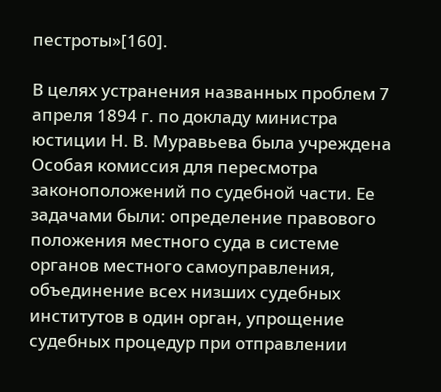пестроты»[160].

В целях устранения названных проблем 7 апреля 1894 г. по докладу министра юстиции Н. В. Муравьева была учреждена Особая комиссия для пересмотра законоположений по судебной части. Ее задачами были: определение правового положения местного суда в системе органов местного самоуправления, объединение всех низших судебных институтов в один орган, упрощение судебных процедур при отправлении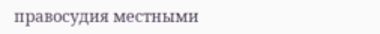правосудия местными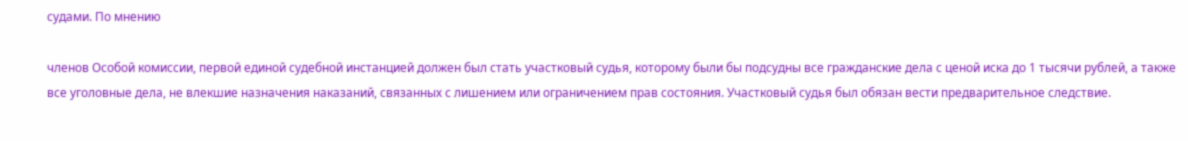судами. По мнению

членов Особой комиссии, первой единой судебной инстанцией должен был стать участковый судья, которому были бы подсудны все гражданские дела с ценой иска до 1 тысячи рублей, а также все уголовные дела, не влекшие назначения наказаний, связанных с лишением или ограничением прав состояния. Участковый судья был обязан вести предварительное следствие.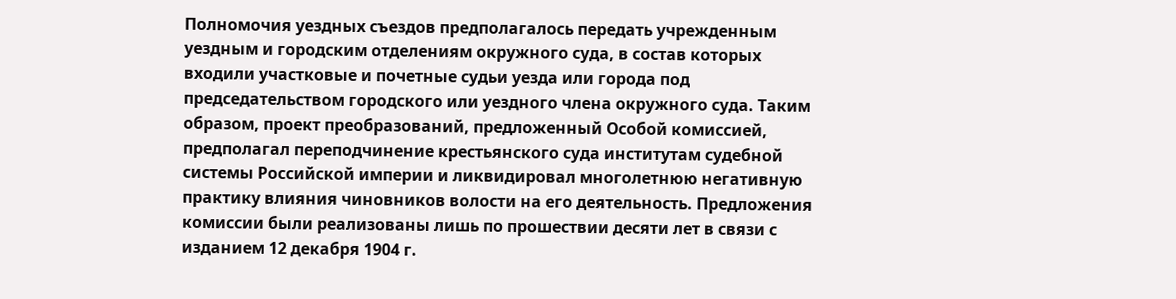Полномочия уездных съездов предполагалось передать учрежденным уездным и городским отделениям окружного суда, в состав которых входили участковые и почетные судьи уезда или города под председательством городского или уездного члена окружного суда. Таким образом, проект преобразований, предложенный Особой комиссией, предполагал переподчинение крестьянского суда институтам судебной системы Российской империи и ликвидировал многолетнюю негативную практику влияния чиновников волости на его деятельность. Предложения комиссии были реализованы лишь по прошествии десяти лет в связи с изданием 12 декабря 1904 г.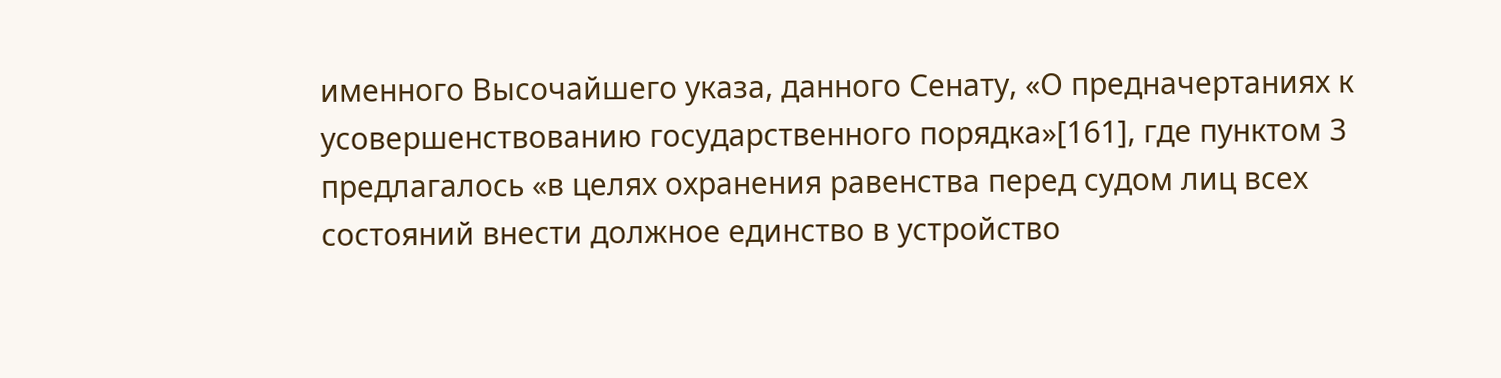именного Высочайшего указа, данного Сенату, «О предначертаниях к усовершенствованию государственного порядка»[161], где пунктом 3 предлагалось «в целях охранения равенства перед судом лиц всех состояний внести должное единство в устройство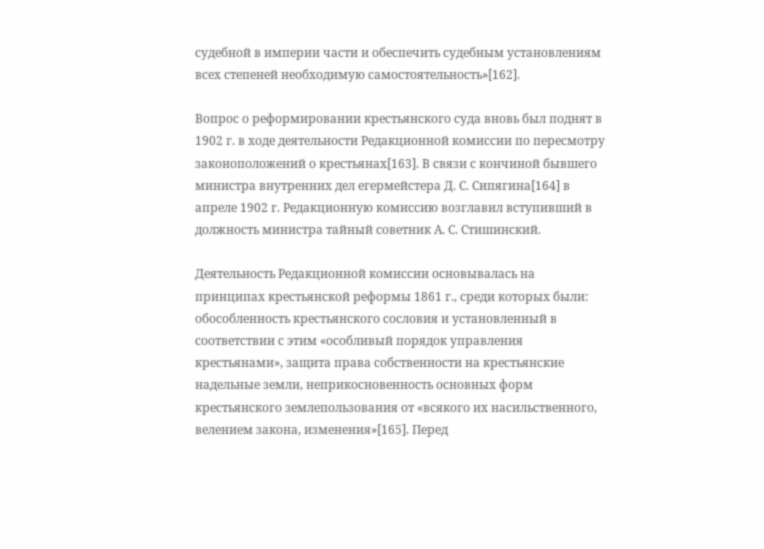судебной в империи части и обеспечить судебным установлениям всех степеней необходимую самостоятельность»[162].

Вопрос о реформировании крестьянского суда вновь был поднят в 1902 г. в ходе деятельности Редакционной комиссии по пересмотру законоположений о крестьянах[163]. В связи с кончиной бывшего министра внутренних дел егермейстера Д. С. Сипягина[164] в апреле 1902 г. Редакционную комиссию возглавил вступивший в должность министра тайный советник А. С. Стишинский.

Деятельность Редакционной комиссии основывалась на принципах крестьянской реформы 1861 г., среди которых были: обособленность крестьянского сословия и установленный в соответствии с этим «особливый порядок управления крестьянами», защита права собственности на крестьянские надельные земли, неприкосновенность основных форм крестьянского землепользования от «всякого их насильственного, велением закона, изменения»[165]. Перед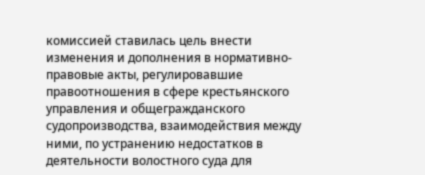комиссией ставилась цель внести изменения и дополнения в нормативно-правовые акты, регулировавшие правоотношения в сфере крестьянского управления и общегражданского судопроизводства, взаимодействия между ними, по устранению недостатков в деятельности волостного суда для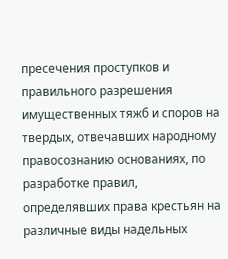пресечения проступков и правильного разрешения имущественных тяжб и споров на твердых, отвечавших народному правосознанию основаниях, по разработке правил, определявших права крестьян на различные виды надельных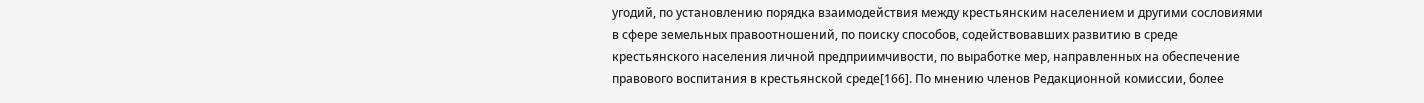угодий, по установлению порядка взаимодействия между крестьянским населением и другими сословиями в сфере земельных правоотношений, по поиску способов, содействовавших развитию в среде крестьянского населения личной предприимчивости, по выработке мер, направленных на обеспечение правового воспитания в крестьянской среде[166]. По мнению членов Редакционной комиссии, более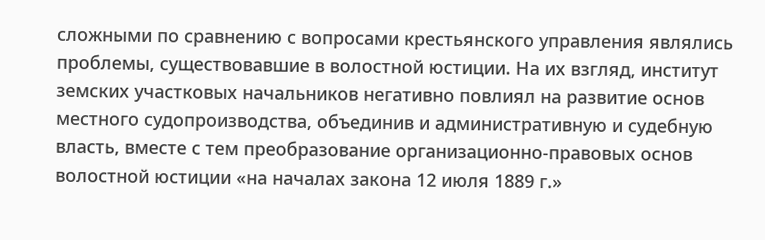сложными по сравнению с вопросами крестьянского управления являлись проблемы, существовавшие в волостной юстиции. На их взгляд, институт земских участковых начальников негативно повлиял на развитие основ местного судопроизводства, объединив и административную и судебную власть, вместе с тем преобразование организационно-правовых основ волостной юстиции «на началах закона 12 июля 1889 г.»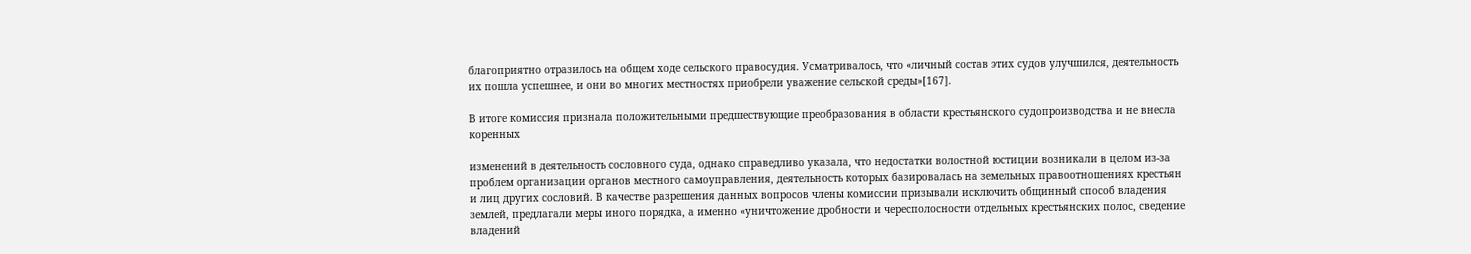благоприятно отразилось на общем ходе сельского правосудия. Усматривалось, что «личный состав этих судов улучшился, деятельность их пошла успешнее, и они во многих местностях приобрели уважение сельской среды»[167].

В итоге комиссия признала положительными предшествующие преобразования в области крестьянского судопроизводства и не внесла коренных

изменений в деятельность сословного суда, однако справедливо указала, что недостатки волостной юстиции возникали в целом из-за проблем организации органов местного самоуправления, деятельность которых базировалась на земельных правоотношениях крестьян и лиц других сословий. В качестве разрешения данных вопросов члены комиссии призывали исключить общинный способ владения землей, предлагали меры иного порядка, а именно «уничтожение дробности и чересполосности отдельных крестьянских полос, сведение владений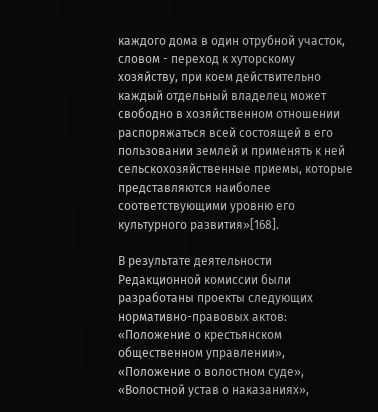каждого дома в один отрубной участок, словом - переход к хуторскому хозяйству, при коем действительно каждый отдельный владелец может свободно в хозяйственном отношении распоряжаться всей состоящей в его пользовании землей и применять к ней сельскохозяйственные приемы, которые представляются наиболее соответствующими уровню его культурного развития»[168].

В результате деятельности Редакционной комиссии были разработаны проекты следующих нормативно-правовых актов: «Положение о крестьянском общественном управлении», «Положение о волостном суде», «Волостной устав о наказаниях»,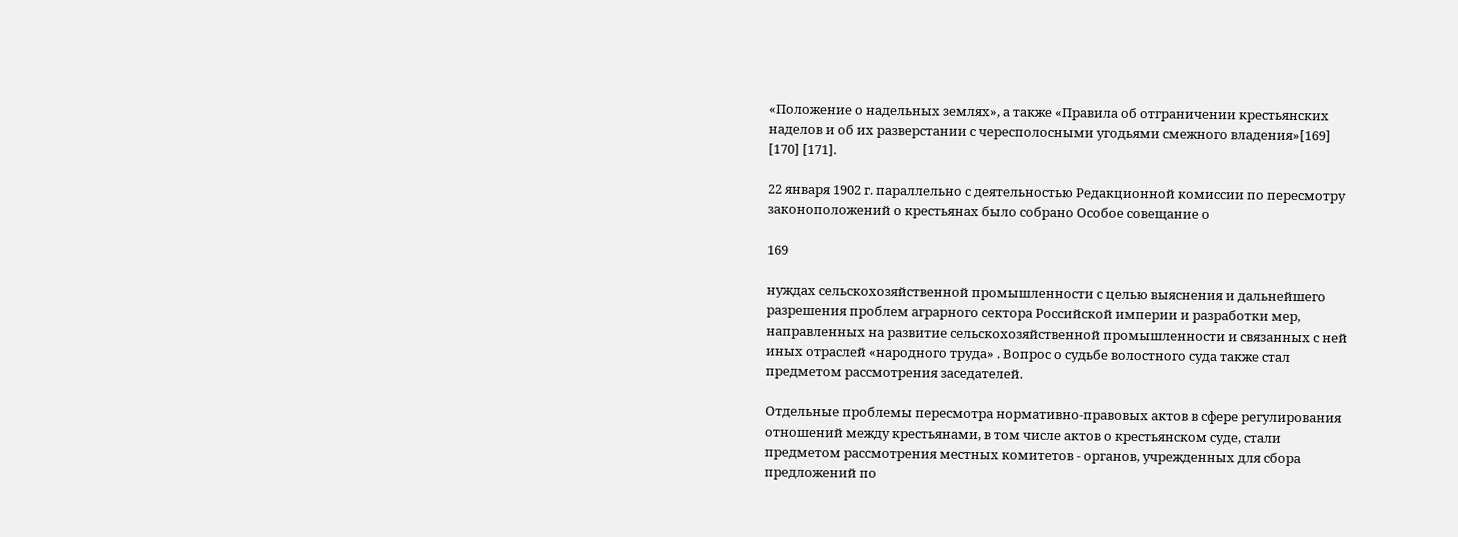«Положение о надельных землях», а также «Правила об отграничении крестьянских наделов и об их разверстании с чересполосными угодьями смежного владения»[169] [170] [171].

22 января 1902 г. параллельно с деятельностью Редакционной комиссии по пересмотру законоположений о крестьянах было собрано Особое совещание о

169

нуждах сельскохозяйственной промышленности с целью выяснения и дальнейшего разрешения проблем аграрного сектора Российской империи и разработки мер, направленных на развитие сельскохозяйственной промышленности и связанных с ней иных отраслей «народного труда» . Вопрос о судьбе волостного суда также стал предметом рассмотрения заседателей.

Отдельные проблемы пересмотра нормативно-правовых актов в сфере регулирования отношений между крестьянами, в том числе актов о крестьянском суде, стали предметом рассмотрения местных комитетов - органов, учрежденных для сбора предложений по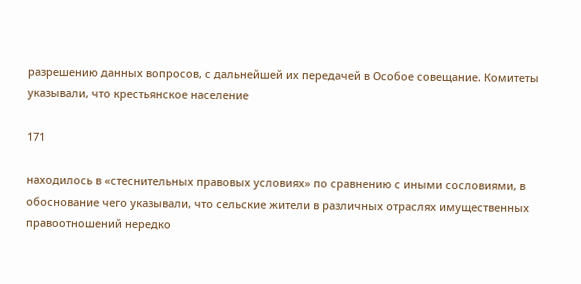разрешению данных вопросов, с дальнейшей их передачей в Особое совещание. Комитеты указывали, что крестьянское население

171

находилось в «стеснительных правовых условиях» по сравнению с иными сословиями, в обоснование чего указывали, что сельские жители в различных отраслях имущественных правоотношений нередко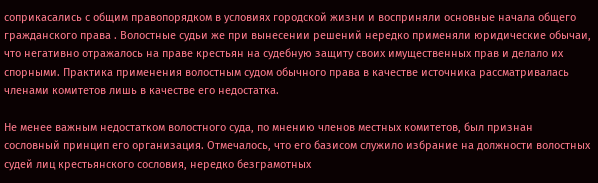соприкасались с общим правопорядком в условиях городской жизни и восприняли основные начала общего гражданского права . Волостные судьи же при вынесении решений нередко применяли юридические обычаи, что негативно отражалось на праве крестьян на судебную защиту своих имущественных прав и делало их спорными. Практика применения волостным судом обычного права в качестве источника рассматривалась членами комитетов лишь в качестве его недостатка.

Не менее важным недостатком волостного суда, по мнению членов местных комитетов, был признан сословный принцип его организация. Отмечалось, что его базисом служило избрание на должности волостных судей лиц крестьянского сословия, нередко безграмотных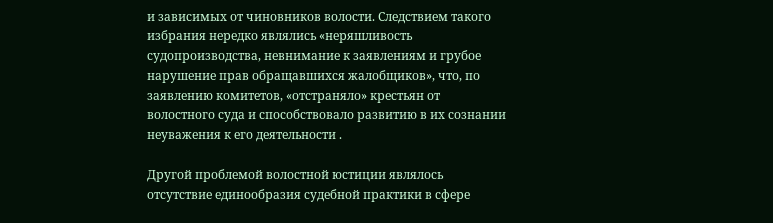и зависимых от чиновников волости. Следствием такого избрания нередко являлись «неряшливость судопроизводства, невнимание к заявлениям и грубое нарушение прав обращавшихся жалобщиков», что, по заявлению комитетов, «отстраняло» крестьян от волостного суда и способствовало развитию в их сознании неуважения к его деятельности .

Другой проблемой волостной юстиции являлось отсутствие единообразия судебной практики в сфере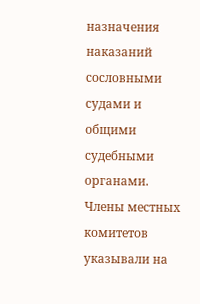назначения наказаний сословными судами и общими судебными органами. Члены местных комитетов указывали на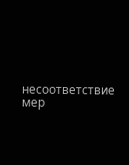несоответствие мер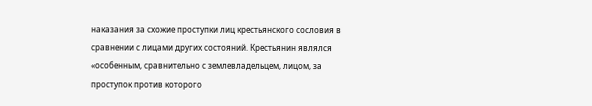наказания за схожие проступки лиц крестьянского сословия в сравнении с лицами других состояний. Крестьянин являлся «особенным, сравнительно с землевладельцем, лицом, за проступок против которого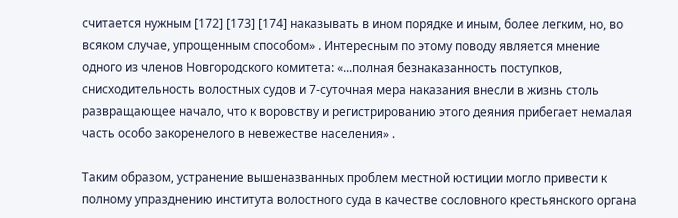считается нужным [172] [173] [174] наказывать в ином порядке и иным, более легким, но, во всяком случае, упрощенным способом» . Интересным по этому поводу является мнение одного из членов Новгородского комитета: «...полная безнаказанность поступков, снисходительность волостных судов и 7-суточная мера наказания внесли в жизнь столь развращающее начало, что к воровству и регистрированию этого деяния прибегает немалая часть особо закоренелого в невежестве населения» .

Таким образом, устранение вышеназванных проблем местной юстиции могло привести к полному упразднению института волостного суда в качестве сословного крестьянского органа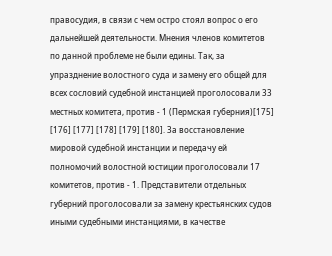правосудия, в связи с чем остро стоял вопрос о его дальнейшей деятельности. Мнения членов комитетов по данной проблеме не были едины. Так, за упразднение волостного суда и замену его общей для всех сословий судебной инстанцией проголосовали 33 местных комитета, против - 1 (Пермская губерния)[175] [176] [177] [178] [179] [180]. За восстановление мировой судебной инстанции и передачу ей полномочий волостной юстиции проголосовали 17 комитетов, против - 1. Представители отдельных губерний проголосовали за замену крестьянских судов иными судебными инстанциями, в качестве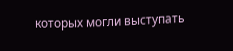которых могли выступать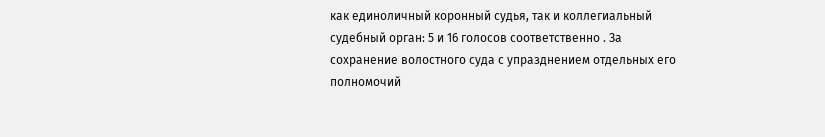как единоличный коронный судья, так и коллегиальный судебный орган: 5 и 16 голосов соответственно . За сохранение волостного суда с упразднением отдельных его полномочий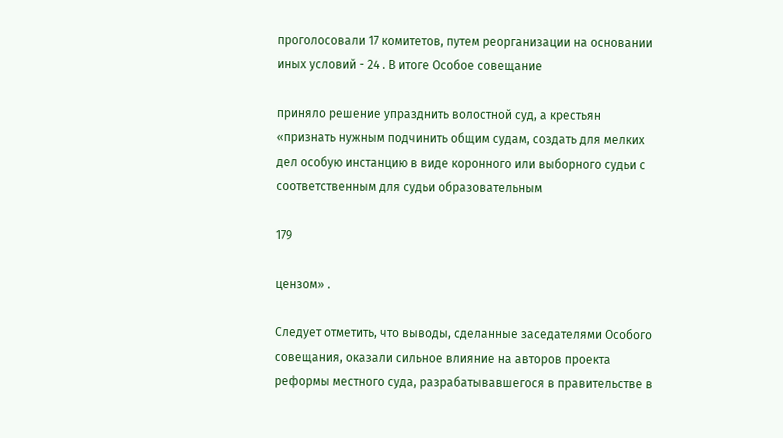проголосовали 17 комитетов, путем реорганизации на основании иных условий - 24 . В итоге Особое совещание

приняло решение упразднить волостной суд, а крестьян «признать нужным подчинить общим судам, создать для мелких дел особую инстанцию в виде коронного или выборного судьи с соответственным для судьи образовательным

179

цензом» .

Следует отметить, что выводы, сделанные заседателями Особого совещания, оказали сильное влияние на авторов проекта реформы местного суда, разрабатывавшегося в правительстве в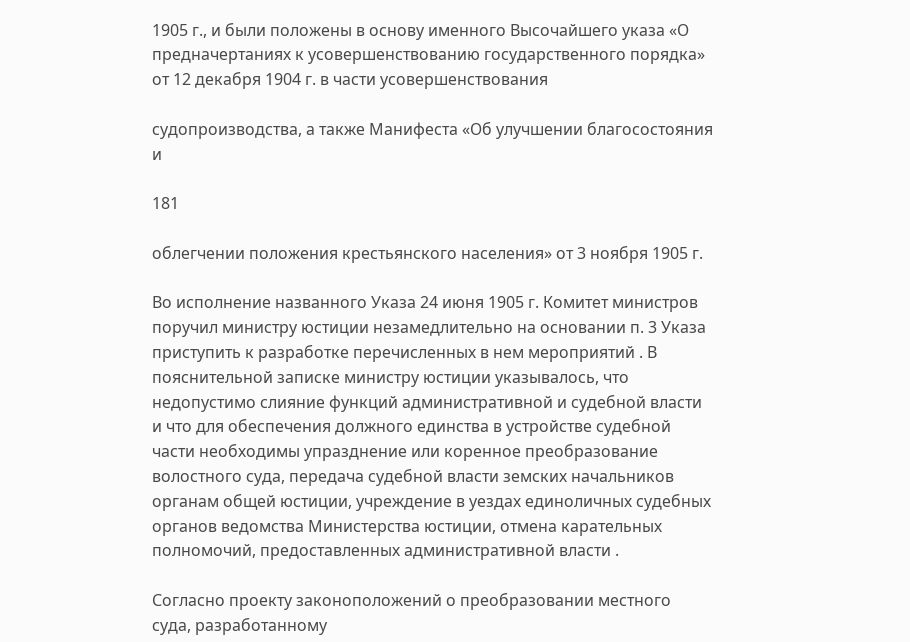1905 г., и были положены в основу именного Высочайшего указа «О предначертаниях к усовершенствованию государственного порядка» от 12 декабря 1904 г. в части усовершенствования

судопроизводства, а также Манифеста «Об улучшении благосостояния и

181

облегчении положения крестьянского населения» от 3 ноября 1905 г.

Во исполнение названного Указа 24 июня 1905 г. Комитет министров поручил министру юстиции незамедлительно на основании п. 3 Указа приступить к разработке перечисленных в нем мероприятий . В пояснительной записке министру юстиции указывалось, что недопустимо слияние функций административной и судебной власти и что для обеспечения должного единства в устройстве судебной части необходимы упразднение или коренное преобразование волостного суда, передача судебной власти земских начальников органам общей юстиции, учреждение в уездах единоличных судебных органов ведомства Министерства юстиции, отмена карательных полномочий, предоставленных административной власти .

Согласно проекту законоположений о преобразовании местного суда, разработанному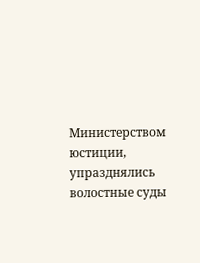Министерством юстиции, упразднялись волостные суды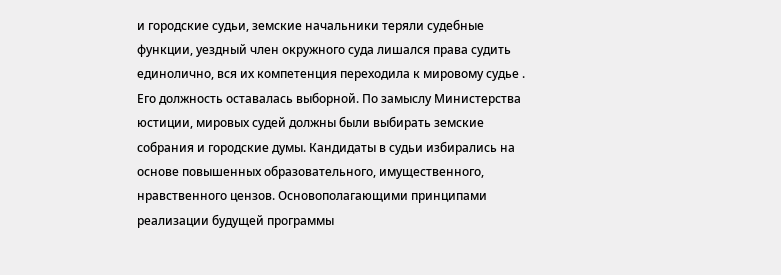и городские судьи, земские начальники теряли судебные функции, уездный член окружного суда лишался права судить единолично, вся их компетенция переходила к мировому судье . Его должность оставалась выборной. По замыслу Министерства юстиции, мировых судей должны были выбирать земские собрания и городские думы. Кандидаты в судьи избирались на основе повышенных образовательного, имущественного, нравственного цензов. Основополагающими принципами реализации будущей программы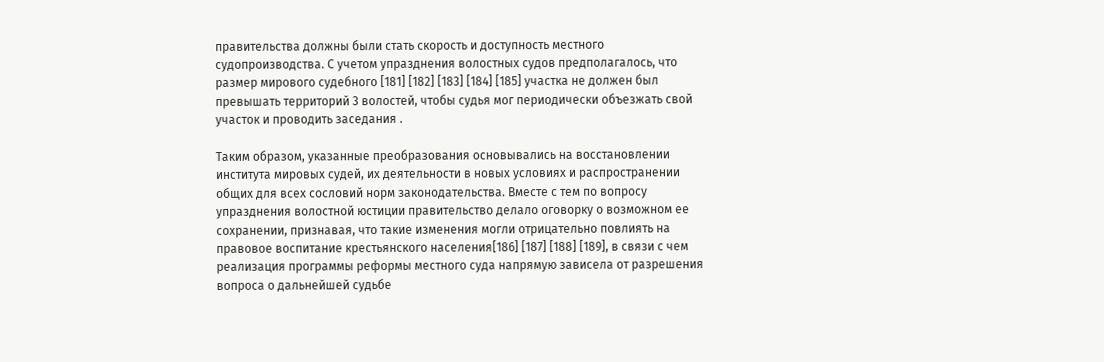правительства должны были стать скорость и доступность местного судопроизводства. С учетом упразднения волостных судов предполагалось, что размер мирового судебного [181] [182] [183] [184] [185] участка не должен был превышать территорий 3 волостей, чтобы судья мог периодически объезжать свой участок и проводить заседания .

Таким образом, указанные преобразования основывались на восстановлении института мировых судей, их деятельности в новых условиях и распространении общих для всех сословий норм законодательства. Вместе с тем по вопросу упразднения волостной юстиции правительство делало оговорку о возможном ее сохранении, признавая, что такие изменения могли отрицательно повлиять на правовое воспитание крестьянского населения[186] [187] [188] [189], в связи с чем реализация программы реформы местного суда напрямую зависела от разрешения вопроса о дальнейшей судьбе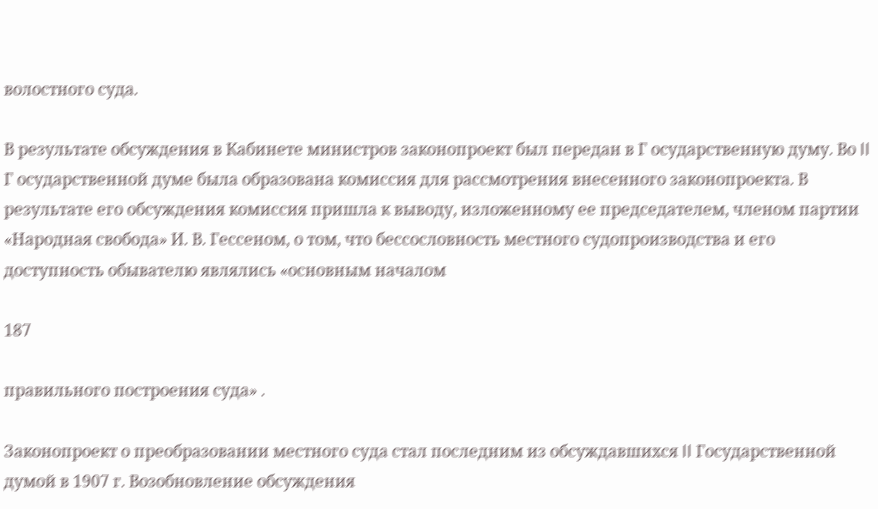волостного суда.

В результате обсуждения в Кабинете министров законопроект был передан в Г осударственную думу. Во II Г осударственной думе была образована комиссия для рассмотрения внесенного законопроекта. В результате его обсуждения комиссия пришла к выводу, изложенному ее председателем, членом партии «Народная свобода» И. В. Гессеном, о том, что бессословность местного судопроизводства и его доступность обывателю являлись «основным началом

187

правильного построения суда» .

Законопроект о преобразовании местного суда стал последним из обсуждавшихся II Государственной думой в 1907 г. Возобновление обсуждения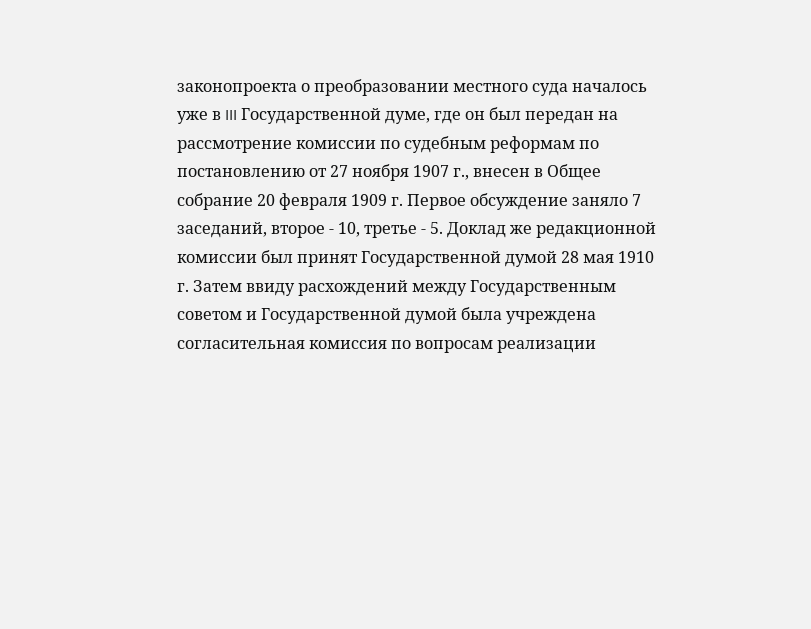законопроекта о преобразовании местного суда началось уже в III Государственной думе, где он был передан на рассмотрение комиссии по судебным реформам по постановлению от 27 ноября 1907 г., внесен в Общее собрание 20 февраля 1909 г. Первое обсуждение заняло 7 заседаний, второе - 10, третье - 5. Доклад же редакционной комиссии был принят Государственной думой 28 мая 1910 г. Затем ввиду расхождений между Государственным советом и Государственной думой была учреждена согласительная комиссия по вопросам реализации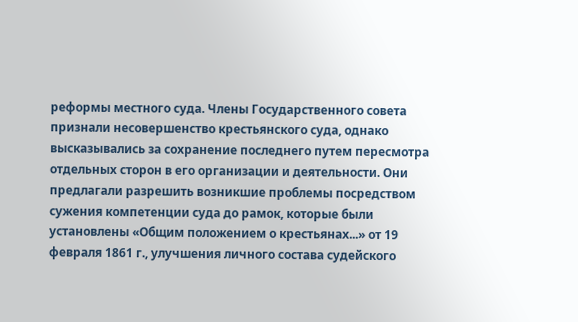реформы местного суда. Члены Государственного совета признали несовершенство крестьянского суда, однако высказывались за сохранение последнего путем пересмотра отдельных сторон в его организации и деятельности. Они предлагали разрешить возникшие проблемы посредством сужения компетенции суда до рамок, которые были установлены «Общим положением о крестьянах...» от 19 февраля 1861 г., улучшения личного состава судейского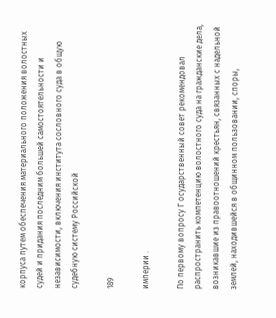корпуса путем обеспечения материального положения волостных судей и придания последним большей самостоятельности и независимости, включения института сословного суда в общую судебную систему Российской

189

империи .

По первому вопросу Г осударственный совет рекомендовал распространить компетенцию волостного суда на гражданские дела, возникавшие из правоотношений крестьян, связанных с надельной землей, находившейся в общинном пользовании, споры,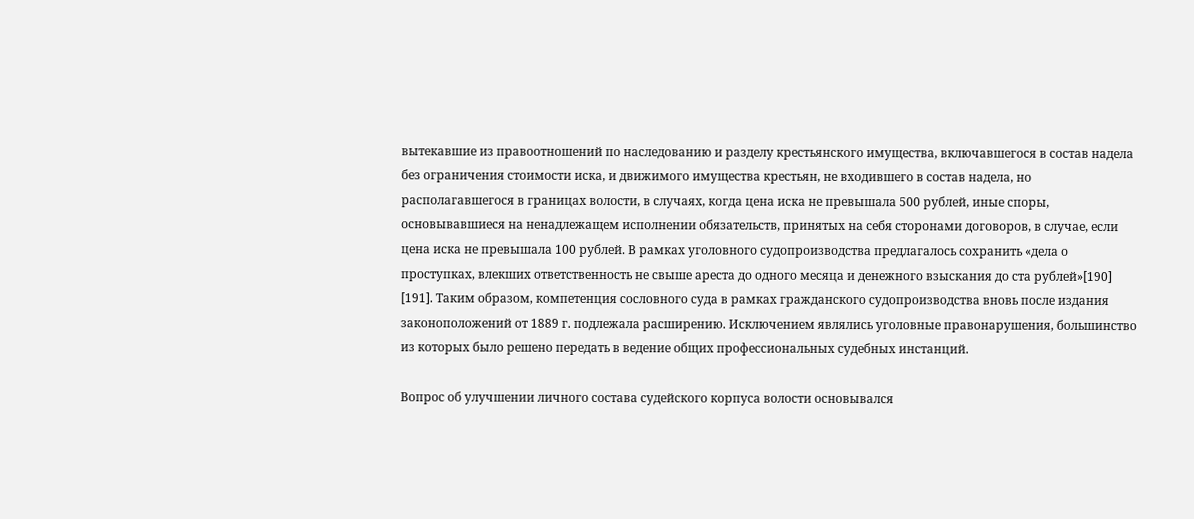вытекавшие из правоотношений по наследованию и разделу крестьянского имущества, включавшегося в состав надела без ограничения стоимости иска, и движимого имущества крестьян, не входившего в состав надела, но располагавшегося в границах волости, в случаях, когда цена иска не превышала 500 рублей, иные споры, основывавшиеся на ненадлежащем исполнении обязательств, принятых на себя сторонами договоров, в случае, если цена иска не превышала 100 рублей. В рамках уголовного судопроизводства предлагалось сохранить «дела о проступках, влекших ответственность не свыше ареста до одного месяца и денежного взыскания до ста рублей»[190] [191]. Таким образом, компетенция сословного суда в рамках гражданского судопроизводства вновь после издания законоположений от 1889 г. подлежала расширению. Исключением являлись уголовные правонарушения, большинство из которых было решено передать в ведение общих профессиональных судебных инстанций.

Вопрос об улучшении личного состава судейского корпуса волости основывался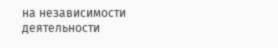на независимости деятельности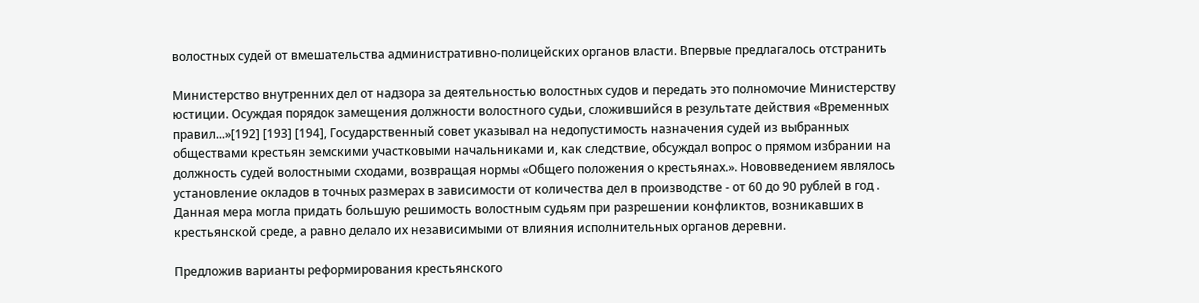волостных судей от вмешательства административно-полицейских органов власти. Впервые предлагалось отстранить

Министерство внутренних дел от надзора за деятельностью волостных судов и передать это полномочие Министерству юстиции. Осуждая порядок замещения должности волостного судьи, сложившийся в результате действия «Временных правил...»[192] [193] [194], Государственный совет указывал на недопустимость назначения судей из выбранных обществами крестьян земскими участковыми начальниками и, как следствие, обсуждал вопрос о прямом избрании на должность судей волостными сходами, возвращая нормы «Общего положения о крестьянах.». Нововведением являлось установление окладов в точных размерах в зависимости от количества дел в производстве - от 60 до 90 рублей в год . Данная мера могла придать большую решимость волостным судьям при разрешении конфликтов, возникавших в крестьянской среде, а равно делало их независимыми от влияния исполнительных органов деревни.

Предложив варианты реформирования крестьянского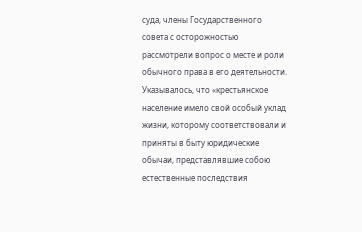суда, члены Государственного совета с осторожностью рассмотрели вопрос о месте и роли обычного права в его деятельности. Указывалось, что «крестьянское население имело свой особый уклад жизни, которому соответствовали и приняты в быту юридические обычаи, представлявшие собою естественные последствия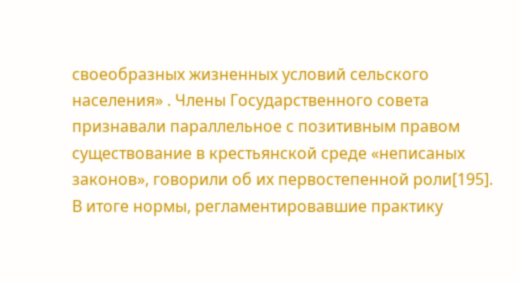своеобразных жизненных условий сельского населения» . Члены Государственного совета признавали параллельное с позитивным правом существование в крестьянской среде «неписаных законов», говорили об их первостепенной роли[195]. В итоге нормы, регламентировавшие практику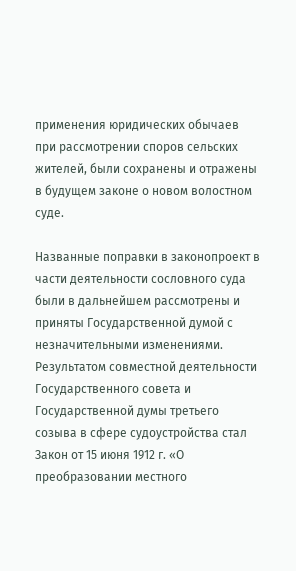применения юридических обычаев при рассмотрении споров сельских жителей, были сохранены и отражены в будущем законе о новом волостном суде.

Названные поправки в законопроект в части деятельности сословного суда были в дальнейшем рассмотрены и приняты Государственной думой с незначительными изменениями. Результатом совместной деятельности Государственного совета и Государственной думы третьего созыва в сфере судоустройства стал Закон от 15 июня 1912 г. «О преобразовании местного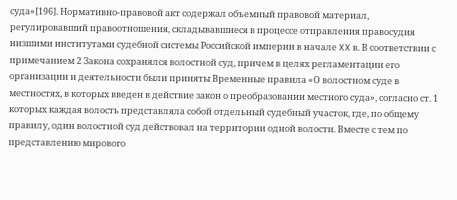суда»[196]. Нормативно-правовой акт содержал объемный правовой материал, регулировавший правоотношения, складывавшиеся в процессе отправления правосудия низшими институтами судебной системы Российской империи в начале XX в. В соответствии с примечанием 2 Закона сохранялся волостной суд, причем в целях регламентации его организации и деятельности были приняты Временные правила «О волостном суде в местностях, в которых введен в действие закон о преобразовании местного суда», согласно ст. 1 которых каждая волость представляла собой отдельный судебный участок, где, по общему правилу, один волостной суд действовал на территории одной волости. Вместе с тем по представлению мирового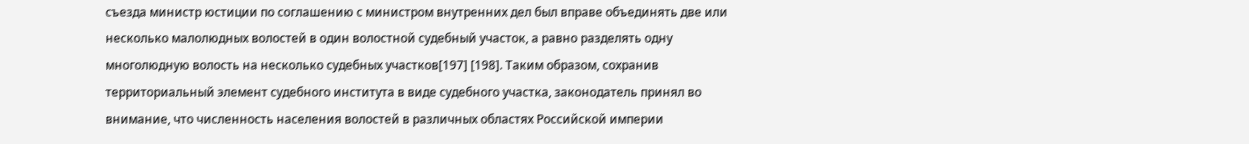съезда министр юстиции по соглашению с министром внутренних дел был вправе объединять две или несколько малолюдных волостей в один волостной судебный участок, а равно разделять одну многолюдную волость на несколько судебных участков[197] [198]. Таким образом, сохранив территориальный элемент судебного института в виде судебного участка, законодатель принял во внимание, что численность населения волостей в различных областях Российской империи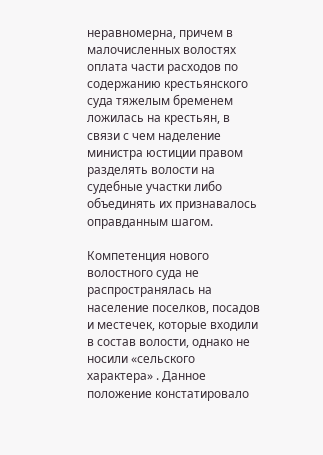неравномерна, причем в малочисленных волостях оплата части расходов по содержанию крестьянского суда тяжелым бременем ложилась на крестьян, в связи с чем наделение министра юстиции правом разделять волости на судебные участки либо объединять их признавалось оправданным шагом.

Компетенция нового волостного суда не распространялась на население поселков, посадов и местечек, которые входили в состав волости, однако не носили «сельского характера» . Данное положение констатировало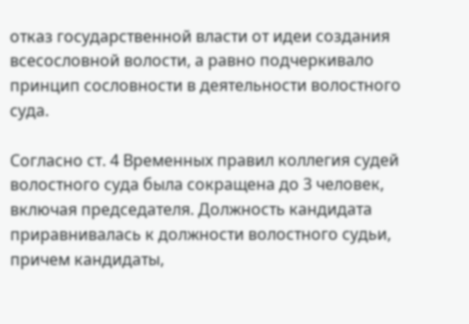отказ государственной власти от идеи создания всесословной волости, а равно подчеркивало принцип сословности в деятельности волостного суда.

Согласно ст. 4 Временных правил коллегия судей волостного суда была сокращена до 3 человек, включая председателя. Должность кандидата приравнивалась к должности волостного судьи, причем кандидаты,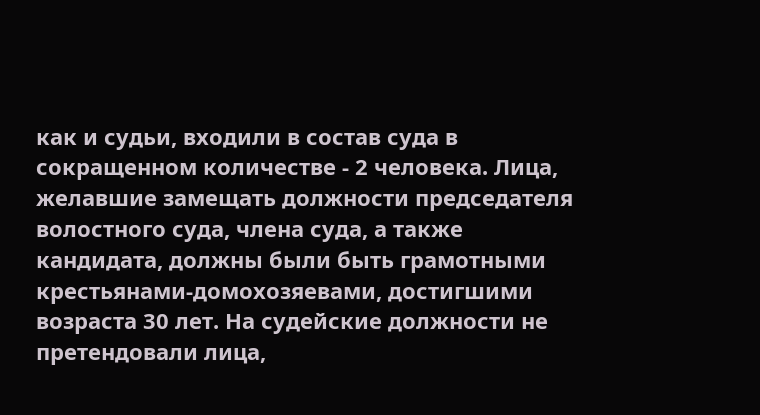как и судьи, входили в состав суда в сокращенном количестве - 2 человека. Лица, желавшие замещать должности председателя волостного суда, члена суда, а также кандидата, должны были быть грамотными крестьянами-домохозяевами, достигшими возраста 30 лет. На судейские должности не претендовали лица,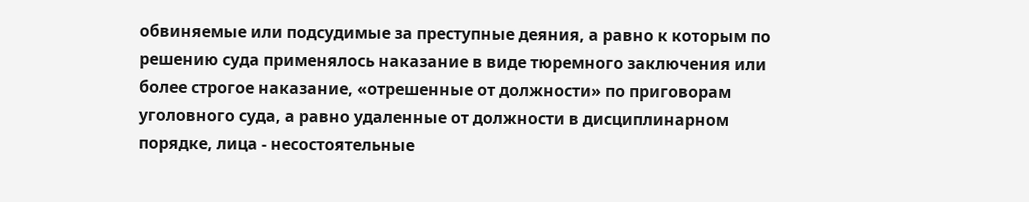обвиняемые или подсудимые за преступные деяния, а равно к которым по решению суда применялось наказание в виде тюремного заключения или более строгое наказание, «отрешенные от должности» по приговорам уголовного суда, а равно удаленные от должности в дисциплинарном порядке, лица - несостоятельные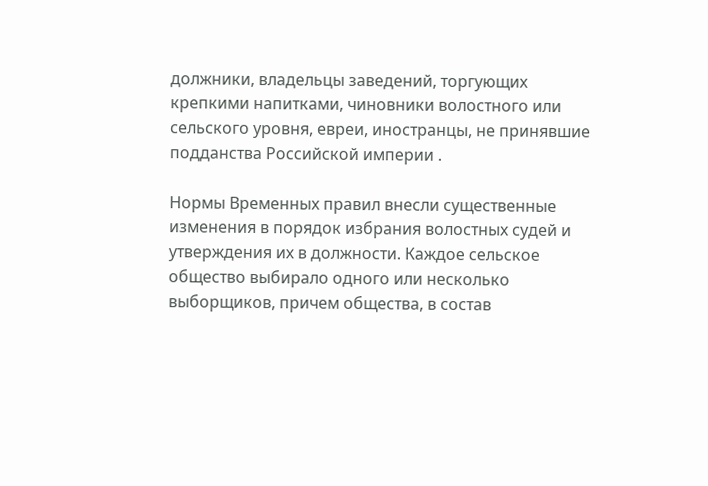должники, владельцы заведений, торгующих крепкими напитками, чиновники волостного или сельского уровня, евреи, иностранцы, не принявшие подданства Российской империи .

Нормы Временных правил внесли существенные изменения в порядок избрания волостных судей и утверждения их в должности. Каждое сельское общество выбирало одного или несколько выборщиков, причем общества, в состав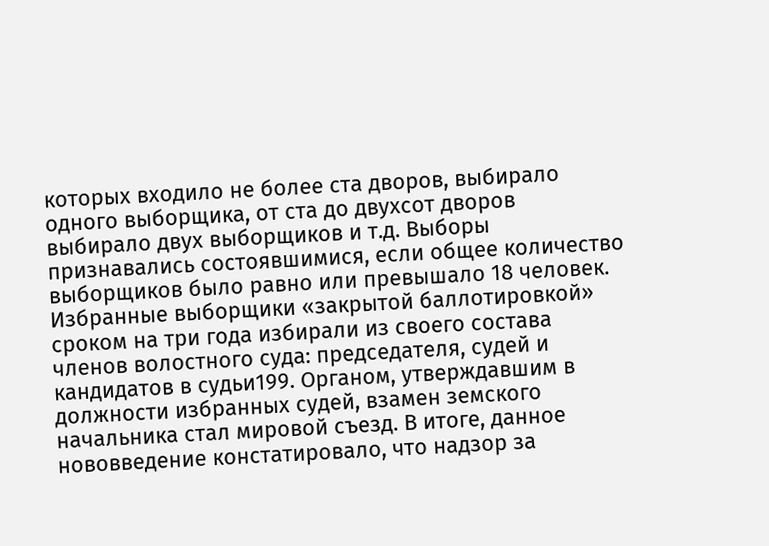которых входило не более ста дворов, выбирало одного выборщика, от ста до двухсот дворов выбирало двух выборщиков и т.д. Выборы признавались состоявшимися, если общее количество выборщиков было равно или превышало 18 человек. Избранные выборщики «закрытой баллотировкой» сроком на три года избирали из своего состава членов волостного суда: председателя, судей и кандидатов в судьи199. Органом, утверждавшим в должности избранных судей, взамен земского начальника стал мировой съезд. В итоге, данное нововведение констатировало, что надзор за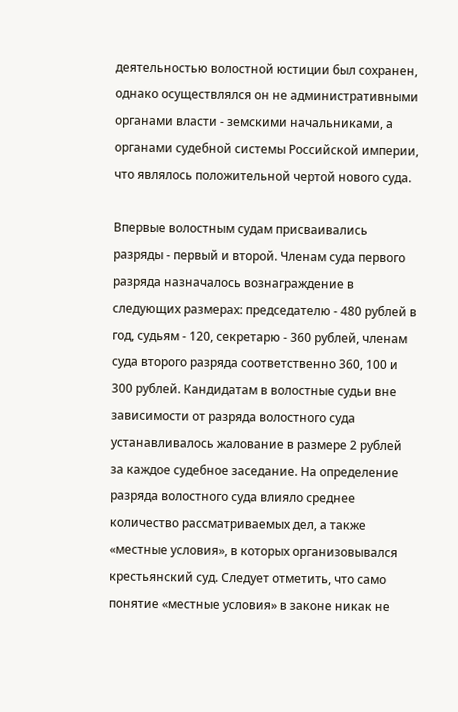деятельностью волостной юстиции был сохранен, однако осуществлялся он не административными органами власти - земскими начальниками, а органами судебной системы Российской империи, что являлось положительной чертой нового суда.

Впервые волостным судам присваивались разряды - первый и второй. Членам суда первого разряда назначалось вознаграждение в следующих размерах: председателю - 480 рублей в год, судьям - 120, секретарю - 360 рублей, членам суда второго разряда соответственно 360, 100 и 300 рублей. Кандидатам в волостные судьи вне зависимости от разряда волостного суда устанавливалось жалование в размере 2 рублей за каждое судебное заседание. На определение разряда волостного суда влияло среднее количество рассматриваемых дел, а также «местные условия», в которых организовывался крестьянский суд. Следует отметить, что само понятие «местные условия» в законе никак не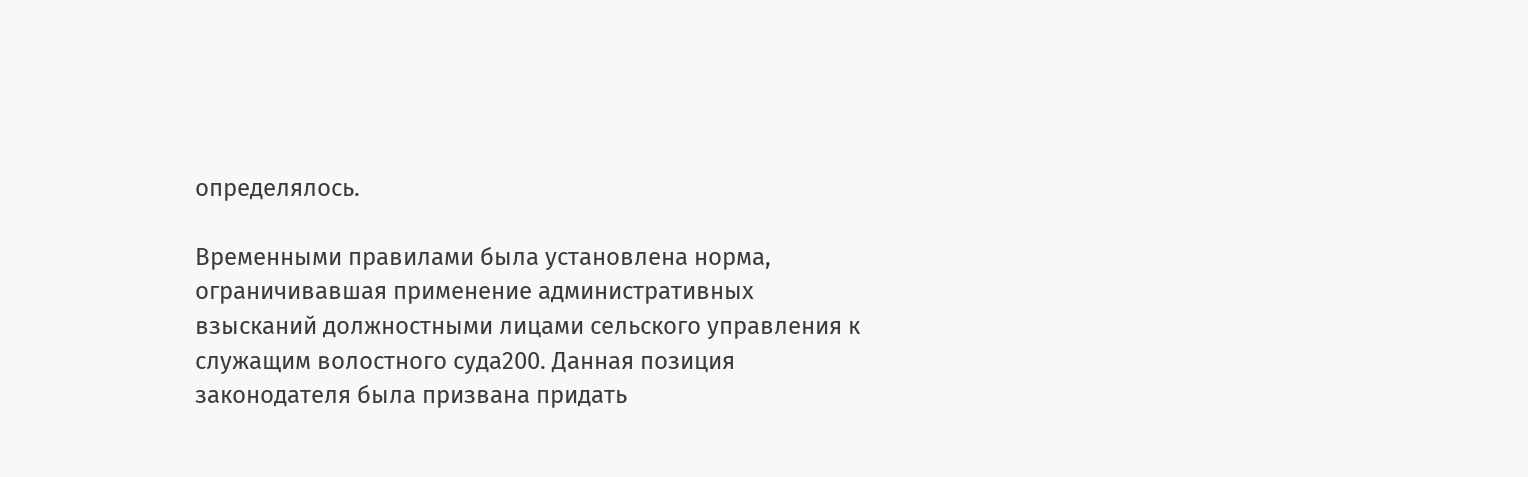определялось.

Временными правилами была установлена норма, ограничивавшая применение административных взысканий должностными лицами сельского управления к служащим волостного суда200. Данная позиция законодателя была призвана придать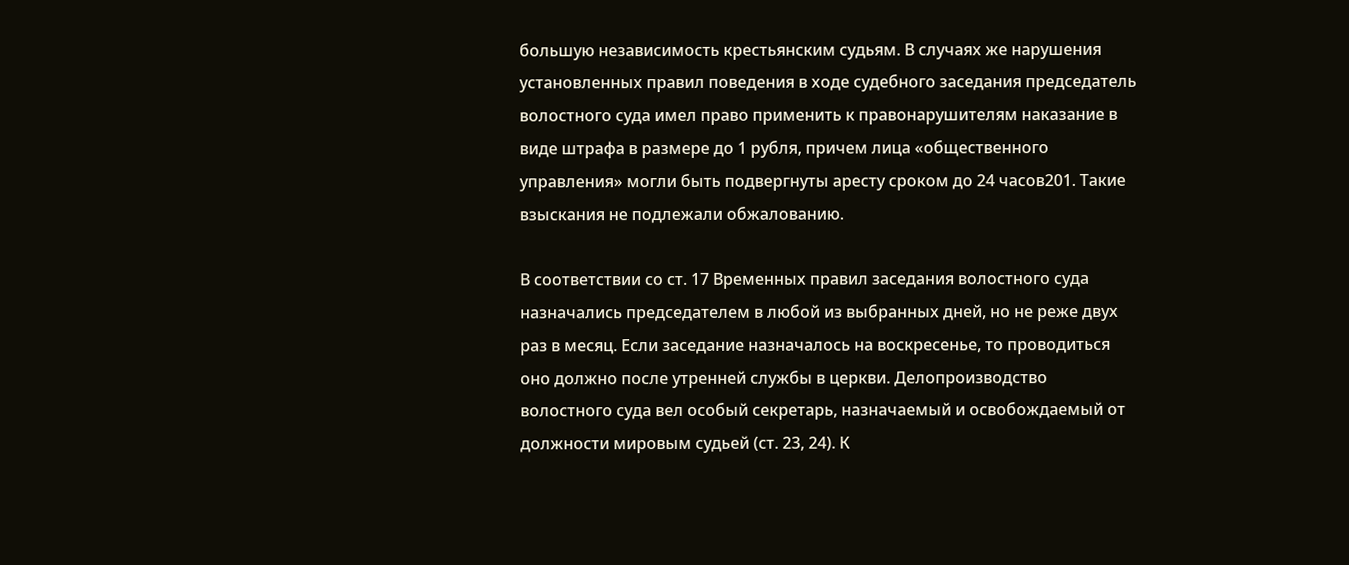большую независимость крестьянским судьям. В случаях же нарушения установленных правил поведения в ходе судебного заседания председатель волостного суда имел право применить к правонарушителям наказание в виде штрафа в размере до 1 рубля, причем лица «общественного управления» могли быть подвергнуты аресту сроком до 24 часов201. Такие взыскания не подлежали обжалованию.

В соответствии со ст. 17 Временных правил заседания волостного суда назначались председателем в любой из выбранных дней, но не реже двух раз в месяц. Если заседание назначалось на воскресенье, то проводиться оно должно после утренней службы в церкви. Делопроизводство волостного суда вел особый секретарь, назначаемый и освобождаемый от должности мировым судьей (ст. 23, 24). К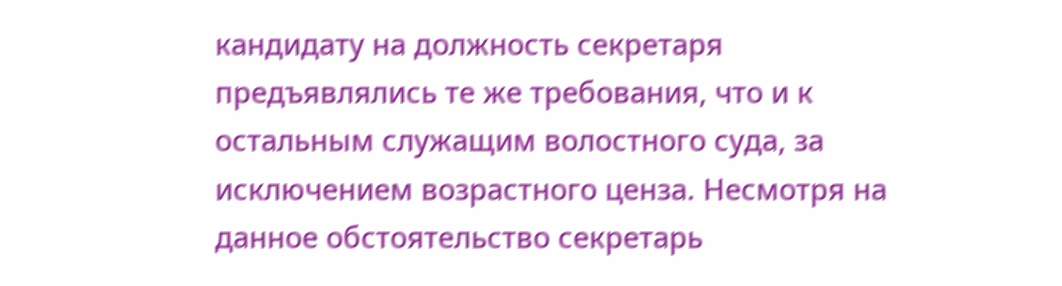кандидату на должность секретаря предъявлялись те же требования, что и к остальным служащим волостного суда, за исключением возрастного ценза. Несмотря на данное обстоятельство секретарь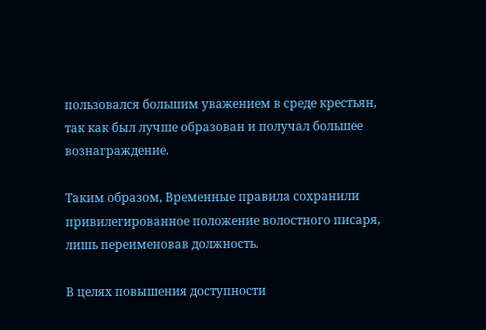пользовался большим уважением в среде крестьян, так как был лучше образован и получал большее вознаграждение.

Таким образом, Временные правила сохранили привилегированное положение волостного писаря, лишь переименовав должность.

В целях повышения доступности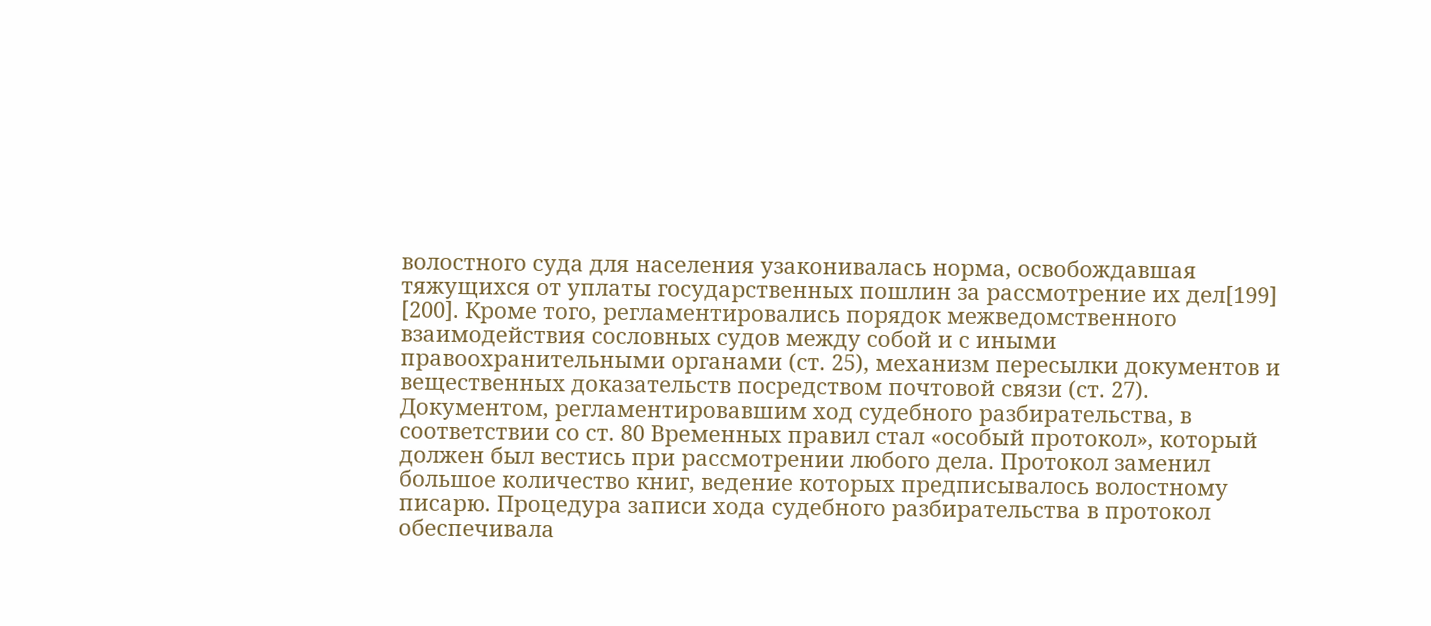волостного суда для населения узаконивалась норма, освобождавшая тяжущихся от уплаты государственных пошлин за рассмотрение их дел[199] [200]. Кроме того, регламентировались порядок межведомственного взаимодействия сословных судов между собой и с иными правоохранительными органами (ст. 25), механизм пересылки документов и вещественных доказательств посредством почтовой связи (ст. 27). Документом, регламентировавшим ход судебного разбирательства, в соответствии со ст. 80 Временных правил стал «особый протокол», который должен был вестись при рассмотрении любого дела. Протокол заменил большое количество книг, ведение которых предписывалось волостному писарю. Процедура записи хода судебного разбирательства в протокол обеспечивала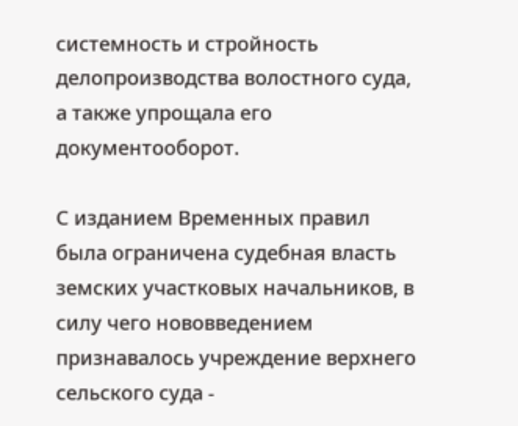системность и стройность делопроизводства волостного суда, а также упрощала его документооборот.

С изданием Временных правил была ограничена судебная власть земских участковых начальников, в силу чего нововведением признавалось учреждение верхнего сельского суда -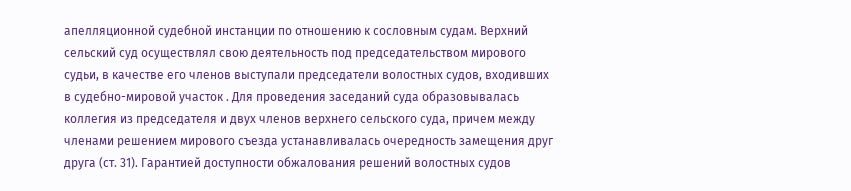апелляционной судебной инстанции по отношению к сословным судам. Верхний сельский суд осуществлял свою деятельность под председательством мирового судьи, в качестве его членов выступали председатели волостных судов, входивших в судебно-мировой участок . Для проведения заседаний суда образовывалась коллегия из председателя и двух членов верхнего сельского суда, причем между членами решением мирового съезда устанавливалась очередность замещения друг друга (ст. 31). Гарантией доступности обжалования решений волостных судов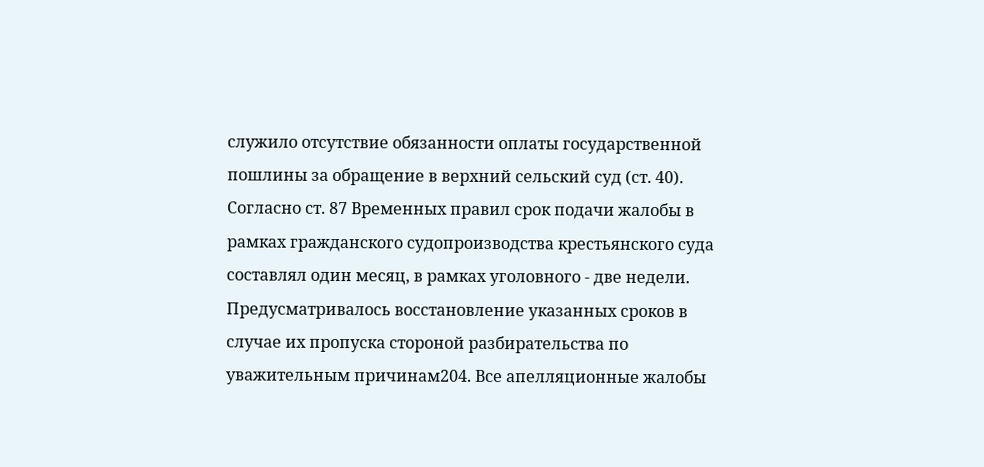служило отсутствие обязанности оплаты государственной пошлины за обращение в верхний сельский суд (ст. 40). Согласно ст. 87 Временных правил срок подачи жалобы в рамках гражданского судопроизводства крестьянского суда составлял один месяц, в рамках уголовного - две недели. Предусматривалось восстановление указанных сроков в случае их пропуска стороной разбирательства по уважительным причинам204. Все апелляционные жалобы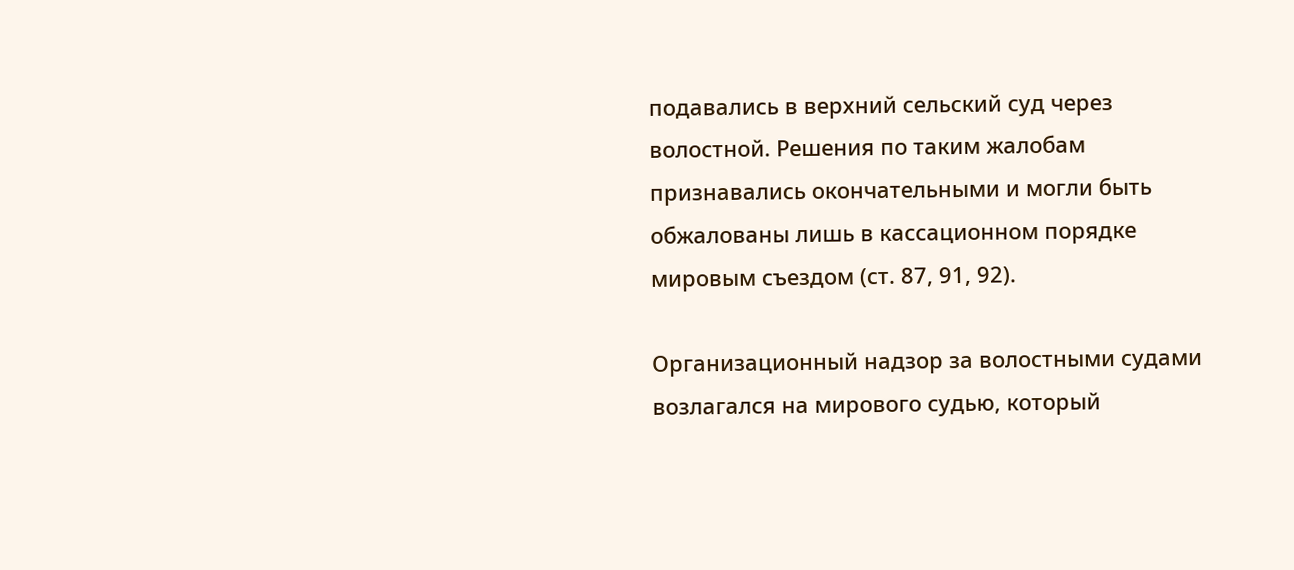подавались в верхний сельский суд через волостной. Решения по таким жалобам признавались окончательными и могли быть обжалованы лишь в кассационном порядке мировым съездом (ст. 87, 91, 92).

Организационный надзор за волостными судами возлагался на мирового судью, который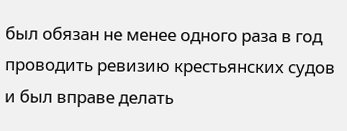был обязан не менее одного раза в год проводить ревизию крестьянских судов и был вправе делать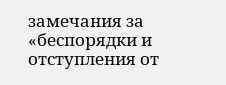замечания за «беспорядки и отступления от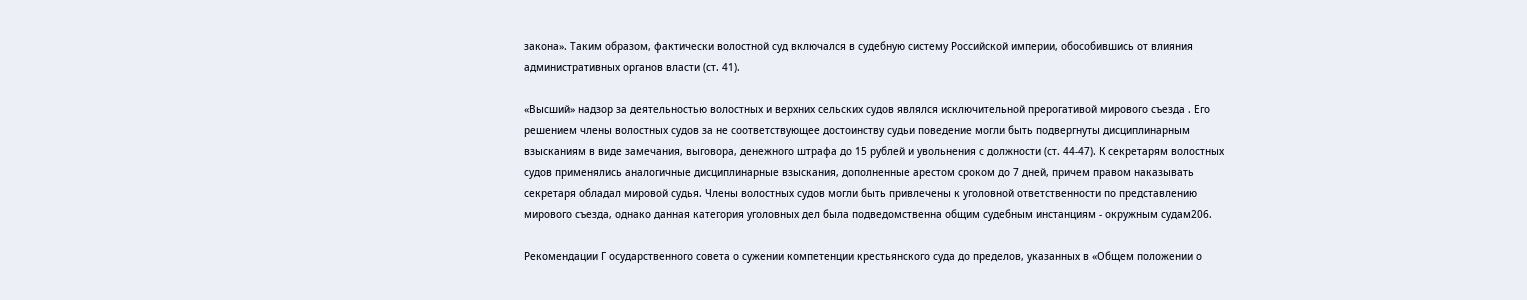закона». Таким образом, фактически волостной суд включался в судебную систему Российской империи, обособившись от влияния административных органов власти (ст. 41).

«Высший» надзор за деятельностью волостных и верхних сельских судов являлся исключительной прерогативой мирового съезда . Его решением члены волостных судов за не соответствующее достоинству судьи поведение могли быть подвергнуты дисциплинарным взысканиям в виде замечания, выговора, денежного штрафа до 15 рублей и увольнения с должности (ст. 44-47). К секретарям волостных судов применялись аналогичные дисциплинарные взыскания, дополненные арестом сроком до 7 дней, причем правом наказывать секретаря обладал мировой судья. Члены волостных судов могли быть привлечены к уголовной ответственности по представлению мирового съезда, однако данная категория уголовных дел была подведомственна общим судебным инстанциям - окружным судам206.

Рекомендации Г осударственного совета о сужении компетенции крестьянского суда до пределов, указанных в «Общем положении о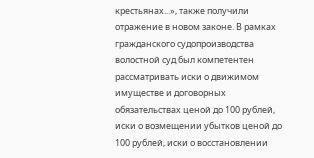крестьянах...», также получили отражение в новом законе. В рамках гражданского судопроизводства волостной суд был компетентен рассматривать иски о движимом имуществе и договорных обязательствах ценой до 100 рублей, иски о возмещении убытков ценой до 100 рублей, иски о восстановлении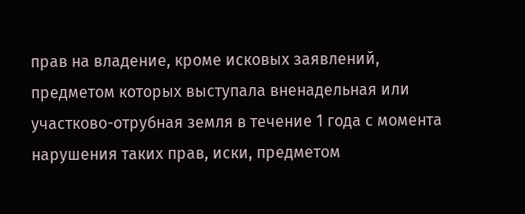прав на владение, кроме исковых заявлений, предметом которых выступала вненадельная или участково-отрубная земля в течение 1 года с момента нарушения таких прав, иски, предметом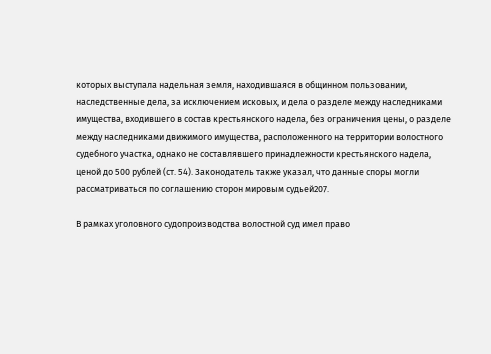которых выступала надельная земля, находившаяся в общинном пользовании, наследственные дела, за исключением исковых, и дела о разделе между наследниками имущества, входившего в состав крестьянского надела, без ограничения цены, о разделе между наследниками движимого имущества, расположенного на территории волостного судебного участка, однако не составлявшего принадлежности крестьянского надела, ценой до 500 рублей (ст. 54). Законодатель также указал, что данные споры могли рассматриваться по соглашению сторон мировым судьей207.

В рамках уголовного судопроизводства волостной суд имел право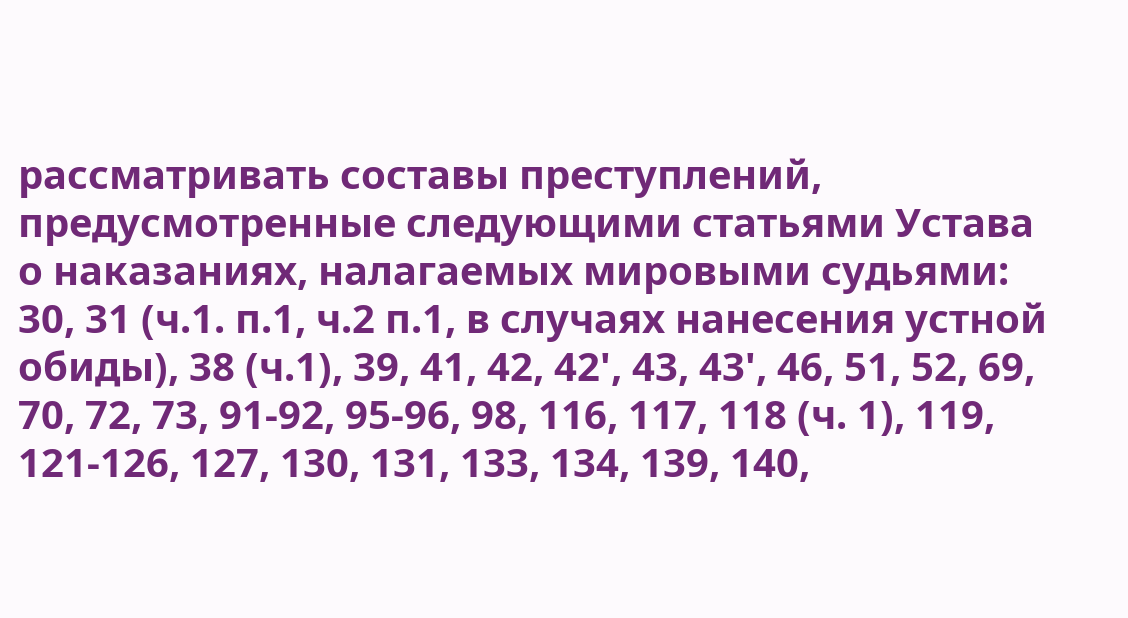рассматривать составы преступлений, предусмотренные следующими статьями Устава о наказаниях, налагаемых мировыми судьями: 30, 31 (ч.1. п.1, ч.2 п.1, в случаях нанесения устной обиды), 38 (ч.1), 39, 41, 42, 42', 43, 43', 46, 51, 52, 69, 70, 72, 73, 91-92, 95-96, 98, 116, 117, 118 (ч. 1), 119, 121-126, 127, 130, 131, 133, 134, 139, 140,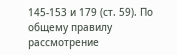145-153 и 179 (ст. 59). По общему правилу рассмотрение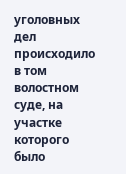уголовных дел происходило в том волостном суде, на участке которого было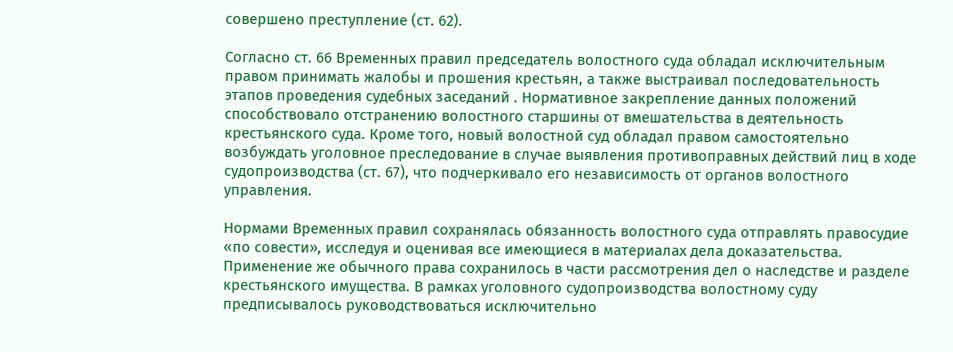совершено преступление (ст. 62).

Согласно ст. 66 Временных правил председатель волостного суда обладал исключительным правом принимать жалобы и прошения крестьян, а также выстраивал последовательность этапов проведения судебных заседаний . Нормативное закрепление данных положений способствовало отстранению волостного старшины от вмешательства в деятельность крестьянского суда. Кроме того, новый волостной суд обладал правом самостоятельно возбуждать уголовное преследование в случае выявления противоправных действий лиц в ходе судопроизводства (ст. 67), что подчеркивало его независимость от органов волостного управления.

Нормами Временных правил сохранялась обязанность волостного суда отправлять правосудие «по совести», исследуя и оценивая все имеющиеся в материалах дела доказательства. Применение же обычного права сохранилось в части рассмотрения дел о наследстве и разделе крестьянского имущества. В рамках уголовного судопроизводства волостному суду предписывалось руководствоваться исключительно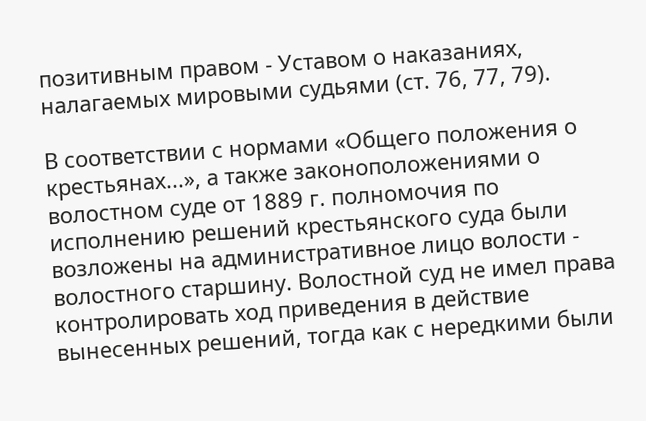позитивным правом - Уставом о наказаниях, налагаемых мировыми судьями (ст. 76, 77, 79).

В соответствии с нормами «Общего положения о крестьянах...», а также законоположениями о волостном суде от 1889 г. полномочия по исполнению решений крестьянского суда были возложены на административное лицо волости - волостного старшину. Волостной суд не имел права контролировать ход приведения в действие вынесенных решений, тогда как с нередкими были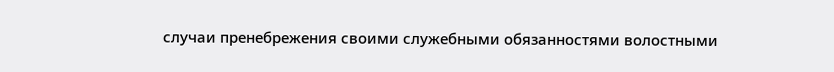случаи пренебрежения своими служебными обязанностями волостными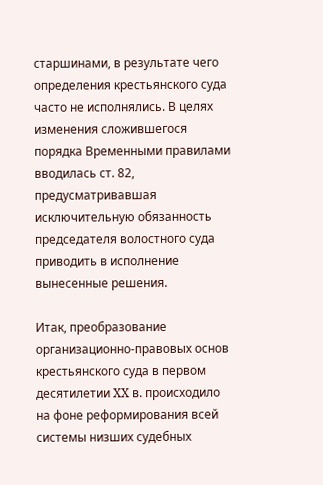старшинами, в результате чего определения крестьянского суда часто не исполнялись. В целях изменения сложившегося порядка Временными правилами вводилась ст. 82, предусматривавшая исключительную обязанность председателя волостного суда приводить в исполнение вынесенные решения.

Итак, преобразование организационно-правовых основ крестьянского суда в первом десятилетии XX в. происходило на фоне реформирования всей системы низших судебных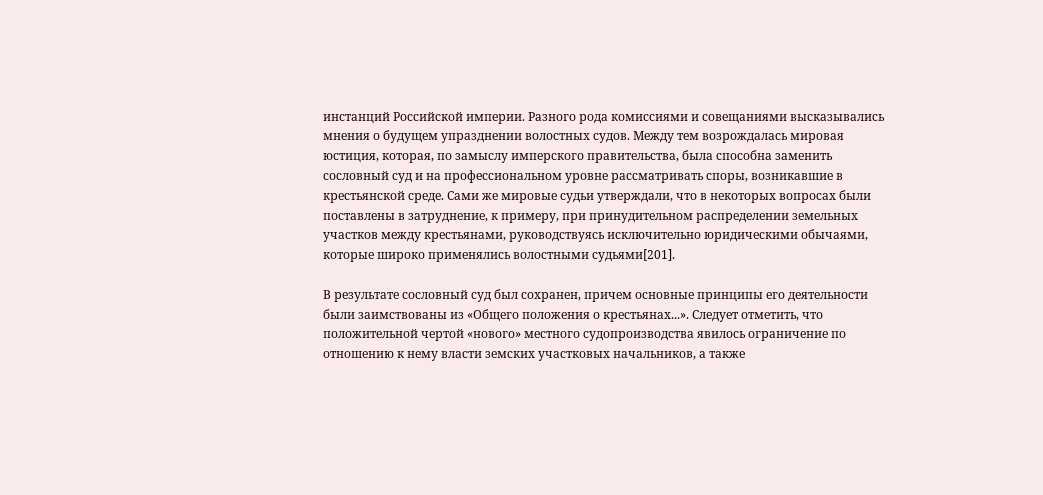инстанций Российской империи. Разного рода комиссиями и совещаниями высказывались мнения о будущем упразднении волостных судов. Между тем возрождалась мировая юстиция, которая, по замыслу имперского правительства, была способна заменить сословный суд и на профессиональном уровне рассматривать споры, возникавшие в крестьянской среде. Сами же мировые судьи утверждали, что в некоторых вопросах были поставлены в затруднение, к примеру, при принудительном распределении земельных участков между крестьянами, руководствуясь исключительно юридическими обычаями, которые широко применялись волостными судьями[201].

В результате сословный суд был сохранен, причем основные принципы его деятельности были заимствованы из «Общего положения о крестьянах...». Следует отметить, что положительной чертой «нового» местного судопроизводства явилось ограничение по отношению к нему власти земских участковых начальников, а также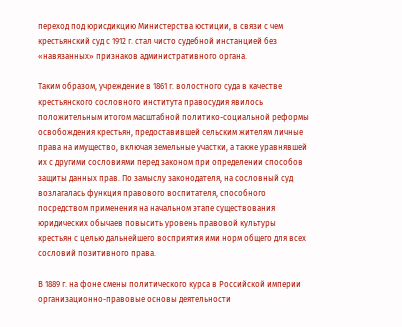переход под юрисдикцию Министерства юстиции, в связи с чем крестьянский суд с 1912 г. стал чисто судебной инстанцией без «навязанных» признаков административного органа.

Таким образом, учреждение в 1861 г. волостного суда в качестве крестьянского сословного института правосудия явилось положительным итогом масштабной политико-социальной реформы освобождения крестьян, предоставившей сельским жителям личные права на имущество, включая земельные участки, а также уравнявшей их с другими сословиями перед законом при определении способов защиты данных прав. По замыслу законодателя, на сословный суд возлагалась функция правового воспитателя, способного посредством применения на начальном этапе существования юридических обычаев повысить уровень правовой культуры крестьян с целью дальнейшего восприятия ими норм общего для всех сословий позитивного права.

В 1889 г. на фоне смены политического курса в Российской империи организационно-правовые основы деятельности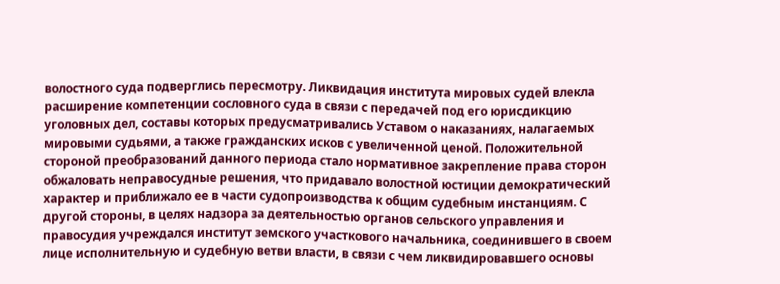волостного суда подверглись пересмотру. Ликвидация института мировых судей влекла расширение компетенции сословного суда в связи с передачей под его юрисдикцию уголовных дел, составы которых предусматривались Уставом о наказаниях, налагаемых мировыми судьями, а также гражданских исков с увеличенной ценой. Положительной стороной преобразований данного периода стало нормативное закрепление права сторон обжаловать неправосудные решения, что придавало волостной юстиции демократический характер и приближало ее в части судопроизводства к общим судебным инстанциям. С другой стороны, в целях надзора за деятельностью органов сельского управления и правосудия учреждался институт земского участкового начальника, соединившего в своем лице исполнительную и судебную ветви власти, в связи с чем ликвидировавшего основы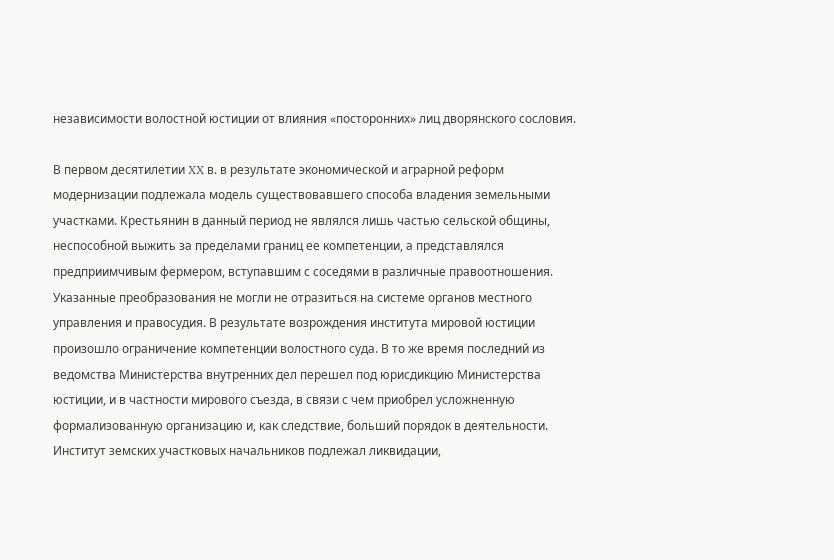независимости волостной юстиции от влияния «посторонних» лиц дворянского сословия.

В первом десятилетии XX в. в результате экономической и аграрной реформ модернизации подлежала модель существовавшего способа владения земельными участками. Крестьянин в данный период не являлся лишь частью сельской общины, неспособной выжить за пределами границ ее компетенции, а представлялся предприимчивым фермером, вступавшим с соседями в различные правоотношения. Указанные преобразования не могли не отразиться на системе органов местного управления и правосудия. В результате возрождения института мировой юстиции произошло ограничение компетенции волостного суда. В то же время последний из ведомства Министерства внутренних дел перешел под юрисдикцию Министерства юстиции, и в частности мирового съезда, в связи с чем приобрел усложненную формализованную организацию и, как следствие, больший порядок в деятельности. Институт земских участковых начальников подлежал ликвидации,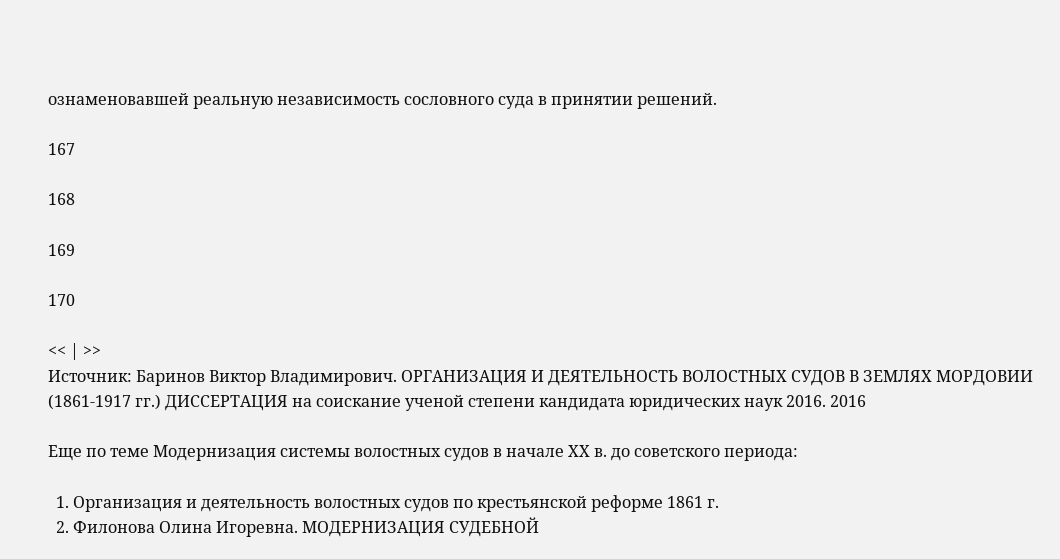ознаменовавшей реальную независимость сословного суда в принятии решений.

167

168

169

170

<< | >>
Источник: Баринов Виктор Владимирович. ОРГАНИЗАЦИЯ И ДЕЯТЕЛЬНОСТЬ ВОЛОСТНЫХ СУДОВ В ЗЕМЛЯХ МОРДОВИИ (1861-1917 гг.) ДИССЕРТАЦИЯ на соискание ученой степени кандидата юридических наук 2016. 2016

Еще по теме Модернизация системы волостных судов в начале ХХ в. до советского периода:

  1. Организация и деятельность волостных судов по крестьянской реформе 1861 г.
  2. Филонова Олина Игоревна. МОДЕРНИЗАЦИЯ СУДЕБНОЙ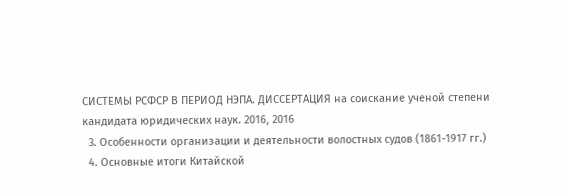СИСТЕМЫ РСФСР В ПЕРИОД НЭПА. ДИССЕРТАЦИЯ на соискание ученой степени кандидата юридических наук. 2016, 2016
  3. Особенности организации и деятельности волостных судов (1861-1917 гг.)
  4. Основные итоги Китайской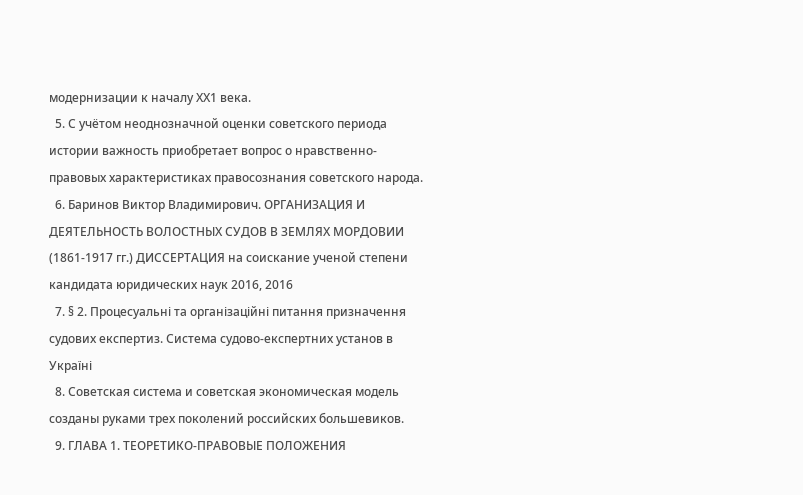модернизации к началу ХХ1 века.
  5. С учётом неоднозначной оценки советского периода истории важность приобретает вопрос о нравственно-правовых характеристиках правосознания советского народа.
  6. Баринов Виктор Владимирович. ОРГАНИЗАЦИЯ И ДЕЯТЕЛЬНОСТЬ ВОЛОСТНЫХ СУДОВ В ЗЕМЛЯХ МОРДОВИИ (1861-1917 гг.) ДИССЕРТАЦИЯ на соискание ученой степени кандидата юридических наук 2016, 2016
  7. § 2. Процесуальні та організаційні питання призначення судових експертиз. Система судово-експертних установ в Україні
  8. Советская система и советская экономическая модель созданы руками трех поколений российских большевиков.
  9. ГЛАВА 1. ТЕОРЕТИКО-ПРАВОВЫЕ ПОЛОЖЕНИЯ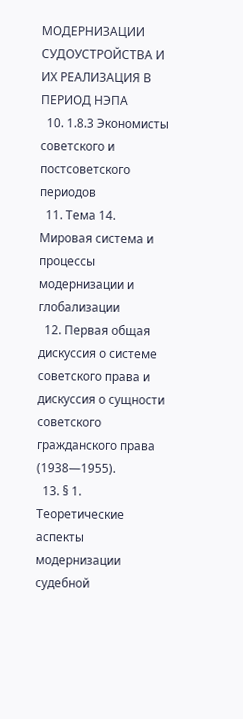МОДЕРНИЗАЦИИ СУДОУСТРОЙСТВА И ИХ РЕАЛИЗАЦИЯ В ПЕРИОД НЭПА
  10. 1.8.3 Экономисты советского и постсоветского периодов
  11. Тема 14. Мировая система и процессы модернизации и глобализации
  12. Первая общая дискуссия о системе советского права и дискуссия о сущности советского гражданского права (1938—1955).
  13. § 1. Теоретические аспекты модернизации судебной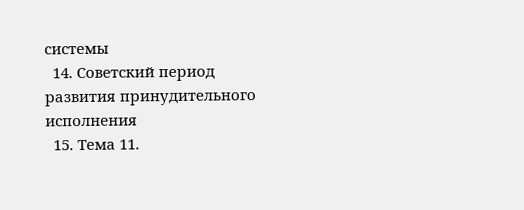системы
  14. Советский период развития принудительного исполнения
  15. Тема 11.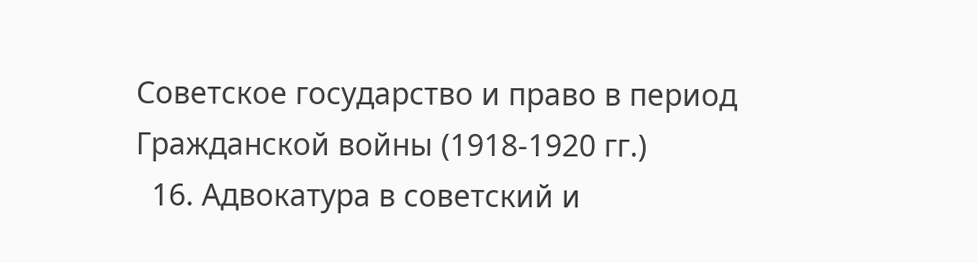Советское государство и право в период Гражданской войны (1918-1920 гг.)
  16. Адвокатура в советский и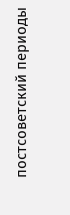постсоветский периоды